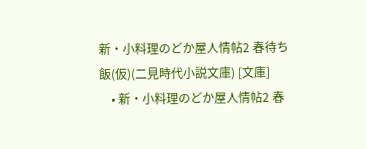新・小料理のどか屋人情帖2 春待ち飯(仮)(二見時代小説文庫) [文庫]
    • 新・小料理のどか屋人情帖2 春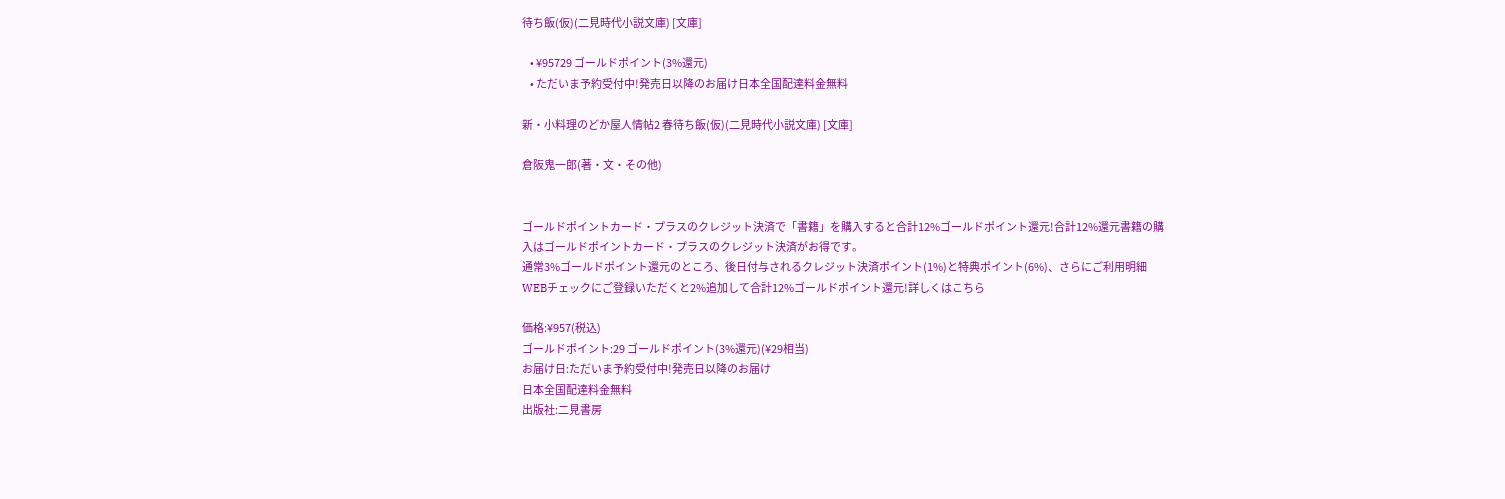待ち飯(仮)(二見時代小説文庫) [文庫]

    • ¥95729 ゴールドポイント(3%還元)
    • ただいま予約受付中!発売日以降のお届け日本全国配達料金無料

新・小料理のどか屋人情帖2 春待ち飯(仮)(二見時代小説文庫) [文庫]

倉阪鬼一郎(著・文・その他)


ゴールドポイントカード・プラスのクレジット決済で「書籍」を購入すると合計12%ゴールドポイント還元!合計12%還元書籍の購入はゴールドポイントカード・プラスのクレジット決済がお得です。
通常3%ゴールドポイント還元のところ、後日付与されるクレジット決済ポイント(1%)と特典ポイント(6%)、さらにご利用明細WEBチェックにご登録いただくと2%追加して合計12%ゴールドポイント還元!詳しくはこちら

価格:¥957(税込)
ゴールドポイント:29 ゴールドポイント(3%還元)(¥29相当)
お届け日:ただいま予約受付中!発売日以降のお届け
日本全国配達料金無料
出版社:二見書房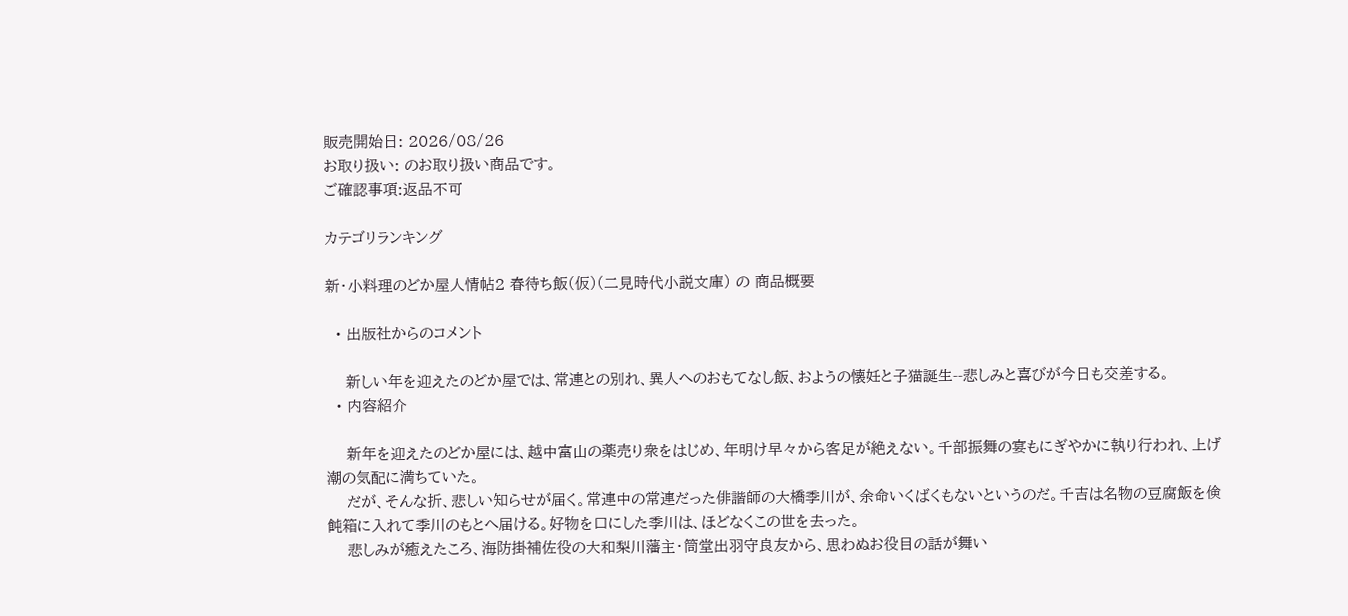販売開始日: 2026/08/26
お取り扱い: のお取り扱い商品です。
ご確認事項:返品不可

カテゴリランキング

新・小料理のどか屋人情帖2 春待ち飯(仮)(二見時代小説文庫) の 商品概要

  • 出版社からのコメント

    新しい年を迎えたのどか屋では、常連との別れ、異人へのおもてなし飯、おようの懐妊と子猫誕生--悲しみと喜びが今日も交差する。
  • 内容紹介

    新年を迎えたのどか屋には、越中富山の薬売り衆をはじめ、年明け早々から客足が絶えない。千部振舞の宴もにぎやかに執り行われ、上げ潮の気配に満ちていた。
    だが、そんな折、悲しい知らせが届く。常連中の常連だった俳諧師の大橋季川が、余命いくばくもないというのだ。千吉は名物の豆腐飯を倹飩箱に入れて季川のもとへ届ける。好物を口にした季川は、ほどなくこの世を去った。
    悲しみが癒えたころ、海防掛補佐役の大和梨川藩主・筒堂出羽守良友から、思わぬお役目の話が舞い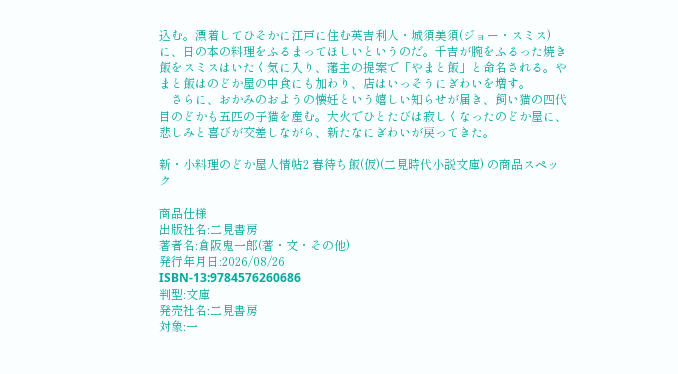込む。漂着してひそかに江戸に住む英吉利人・城須美須(ジョー・スミス)に、日の本の料理をふるまってほしいというのだ。千吉が腕をふるった焼き飯をスミスはいたく気に入り、藩主の提案で「やまと飯」と命名される。やまと飯はのどか屋の中食にも加わり、店はいっそうにぎわいを増す。
    さらに、おかみのおようの懐妊という嬉しい知らせが届き、飼い猫の四代目のどかも五匹の子猫を産む。大火でひとたびは寂しくなったのどか屋に、悲しみと喜びが交差しながら、新たなにぎわいが戻ってきた。

新・小料理のどか屋人情帖2 春待ち飯(仮)(二見時代小説文庫) の商品スペック

商品仕様
出版社名:二見書房
著者名:倉阪鬼一郎(著・文・その他)
発行年月日:2026/08/26
ISBN-13:9784576260686
判型:文庫
発売社名:二見書房
対象:一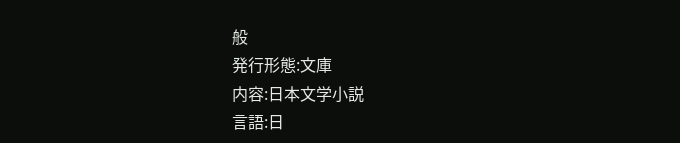般
発行形態:文庫
内容:日本文学小説
言語:日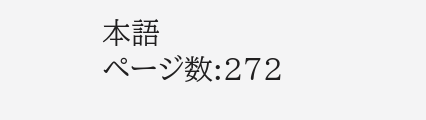本語
ページ数:272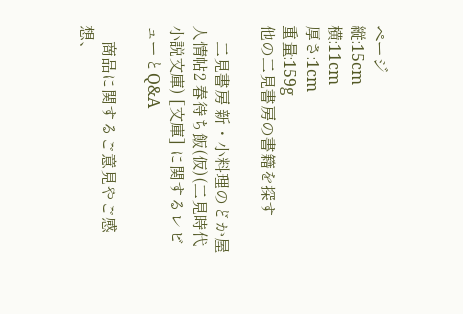ページ
縦:15cm
横:11cm
厚さ:1cm
重量:159g
他の二見書房の書籍を探す

    二見書房 新・小料理のどか屋人情帖2 春待ち飯(仮)(二見時代小説文庫) [文庫] に関するレビューとQ&A

    商品に関するご意見やご感想、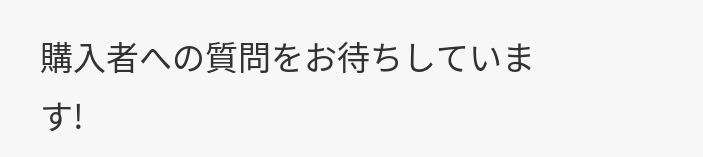購入者への質問をお待ちしています!